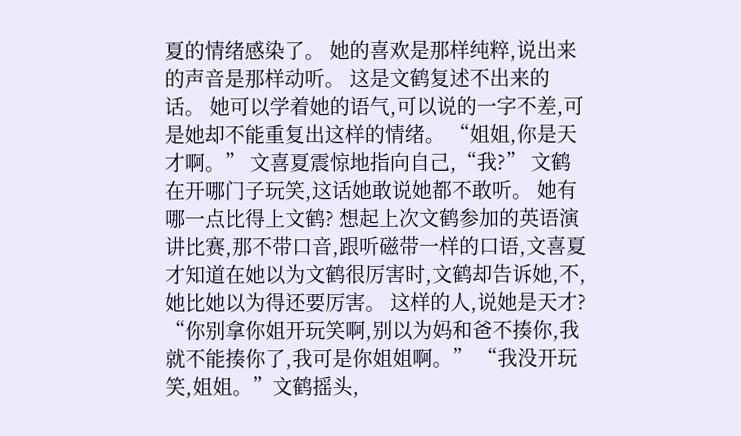夏的情绪感染了。 她的喜欢是那样纯粹,说出来的声音是那样动听。 这是文鹤复述不出来的话。 她可以学着她的语气,可以说的一字不差,可是她却不能重复出这样的情绪。 “姐姐,你是天才啊。” 文喜夏震惊地指向自己,“我?” 文鹤在开哪门子玩笑,这话她敢说她都不敢听。 她有哪一点比得上文鹤? 想起上次文鹤参加的英语演讲比赛,那不带口音,跟听磁带一样的口语,文喜夏才知道在她以为文鹤很厉害时,文鹤却告诉她,不,她比她以为得还要厉害。 这样的人,说她是天才? “你别拿你姐开玩笑啊,别以为妈和爸不揍你,我就不能揍你了,我可是你姐姐啊。” “我没开玩笑,姐姐。”文鹤摇头,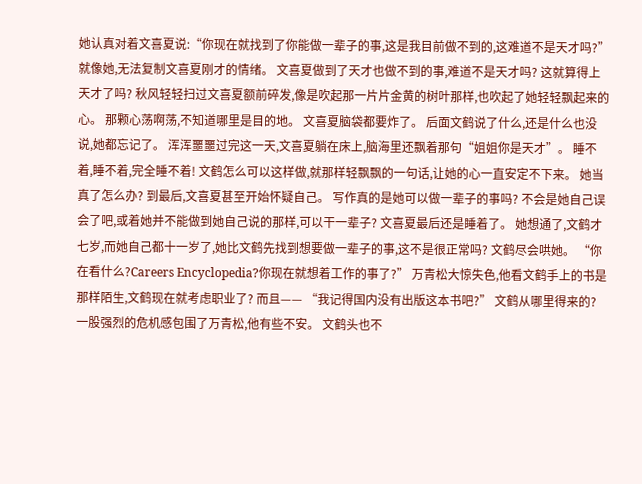她认真对着文喜夏说:“你现在就找到了你能做一辈子的事,这是我目前做不到的,这难道不是天才吗?” 就像她,无法复制文喜夏刚才的情绪。 文喜夏做到了天才也做不到的事,难道不是天才吗? 这就算得上天才了吗? 秋风轻轻扫过文喜夏额前碎发,像是吹起那一片片金黄的树叶那样,也吹起了她轻轻飘起来的心。 那颗心荡啊荡,不知道哪里是目的地。 文喜夏脑袋都要炸了。 后面文鹤说了什么,还是什么也没说,她都忘记了。 浑浑噩噩过完这一天,文喜夏躺在床上,脑海里还飘着那句“姐姐你是天才”。 睡不着,睡不着,完全睡不着! 文鹤怎么可以这样做,就那样轻飘飘的一句话,让她的心一直安定不下来。 她当真了怎么办? 到最后,文喜夏甚至开始怀疑自己。 写作真的是她可以做一辈子的事吗? 不会是她自己误会了吧,或着她并不能做到她自己说的那样,可以干一辈子? 文喜夏最后还是睡着了。 她想通了,文鹤才七岁,而她自己都十一岁了,她比文鹤先找到想要做一辈子的事,这不是很正常吗? 文鹤尽会哄她。 “你在看什么?Careers Encyclopedia?你现在就想着工作的事了?” 万青松大惊失色,他看文鹤手上的书是那样陌生,文鹤现在就考虑职业了? 而且—— “我记得国内没有出版这本书吧?” 文鹤从哪里得来的? 一股强烈的危机感包围了万青松,他有些不安。 文鹤头也不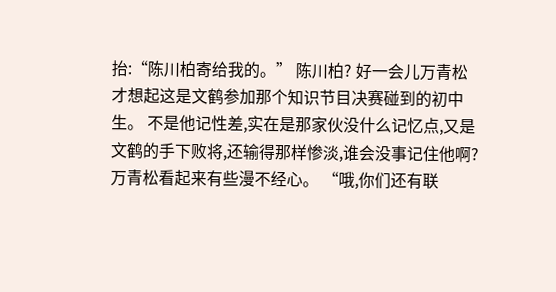抬:“陈川柏寄给我的。” 陈川柏? 好一会儿万青松才想起这是文鹤参加那个知识节目决赛碰到的初中生。 不是他记性差,实在是那家伙没什么记忆点,又是文鹤的手下败将,还输得那样惨淡,谁会没事记住他啊? 万青松看起来有些漫不经心。 “哦,你们还有联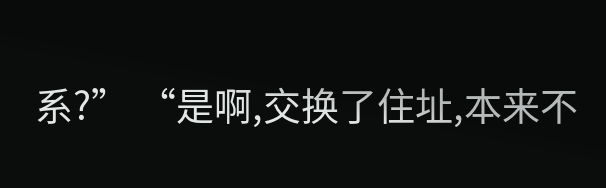系?” “是啊,交换了住址,本来不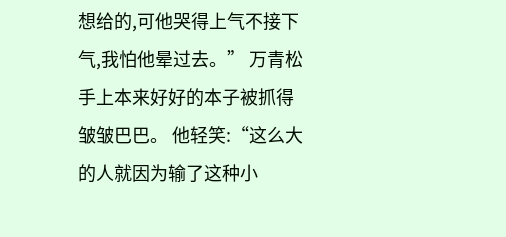想给的,可他哭得上气不接下气,我怕他晕过去。” 万青松手上本来好好的本子被抓得皱皱巴巴。 他轻笑:“这么大的人就因为输了这种小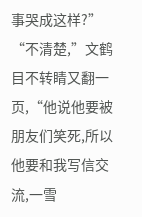事哭成这样?” “不清楚,”文鹤目不转睛又翻一页,“他说他要被朋友们笑死,所以他要和我写信交流,一雪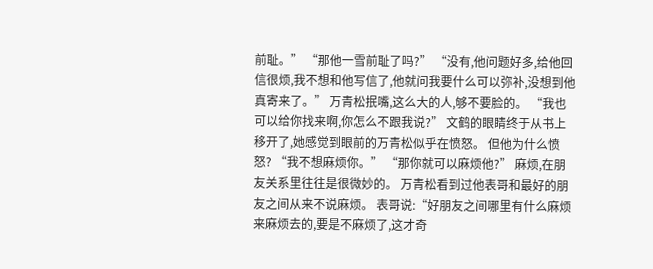前耻。” “那他一雪前耻了吗?” “没有,他问题好多,给他回信很烦,我不想和他写信了,他就问我要什么可以弥补,没想到他真寄来了。” 万青松抿嘴,这么大的人,够不要脸的。 “我也可以给你找来啊,你怎么不跟我说?” 文鹤的眼睛终于从书上移开了,她感觉到眼前的万青松似乎在愤怒。 但他为什么愤怒? “我不想麻烦你。” “那你就可以麻烦他?” 麻烦,在朋友关系里往往是很微妙的。 万青松看到过他表哥和最好的朋友之间从来不说麻烦。 表哥说:“好朋友之间哪里有什么麻烦来麻烦去的,要是不麻烦了,这才奇